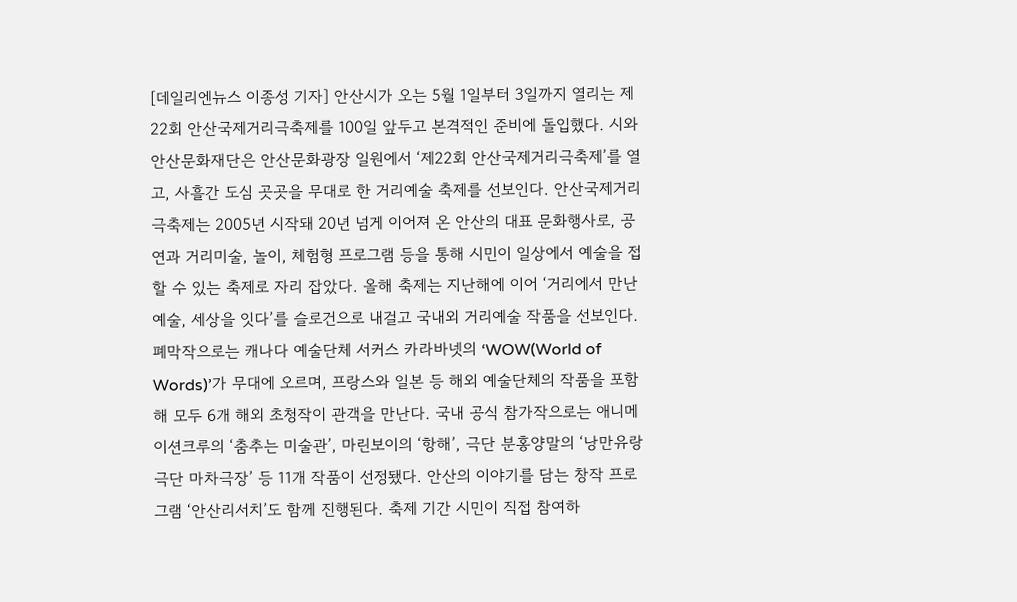[데일리엔뉴스 이종성 기자] 안산시가 오는 5월 1일부터 3일까지 열리는 제22회 안산국제거리극축제를 100일 앞두고 본격적인 준비에 돌입했다. 시와 안산문화재단은 안산문화광장 일원에서 ‘제22회 안산국제거리극축제’를 열고, 사흘간 도심 곳곳을 무대로 한 거리예술 축제를 선보인다. 안산국제거리극축제는 2005년 시작돼 20년 넘게 이어져 온 안산의 대표 문화행사로, 공연과 거리미술, 놀이, 체험형 프로그램 등을 통해 시민이 일상에서 예술을 접할 수 있는 축제로 자리 잡았다. 올해 축제는 지난해에 이어 ‘거리에서 만난 예술, 세상을 잇다’를 슬로건으로 내걸고 국내외 거리예술 작품을 선보인다. 폐막작으로는 캐나다 예술단체 서커스 카라바넷의 ‘WOW(World of Words)’가 무대에 오르며, 프랑스와 일본 등 해외 예술단체의 작품을 포함해 모두 6개 해외 초청작이 관객을 만난다. 국내 공식 참가작으로는 애니메이션크루의 ‘춤추는 미술관’, 마린보이의 ‘항해’, 극단 분홍양말의 ‘낭만유랑극단 마차극장’ 등 11개 작품이 선정됐다. 안산의 이야기를 담는 창작 프로그램 ‘안산리서치’도 함께 진행된다. 축제 기간 시민이 직접 참여하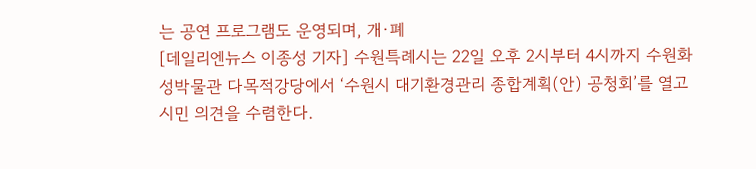는 공연 프로그램도 운영되며, 개·폐
[데일리엔뉴스 이종성 기자] 수원특례시는 22일 오후 2시부터 4시까지 수원화성박물관 다목적강당에서 ‘수원시 대기환경관리 종합계획(안) 공청회’를 열고 시민 의견을 수렴한다.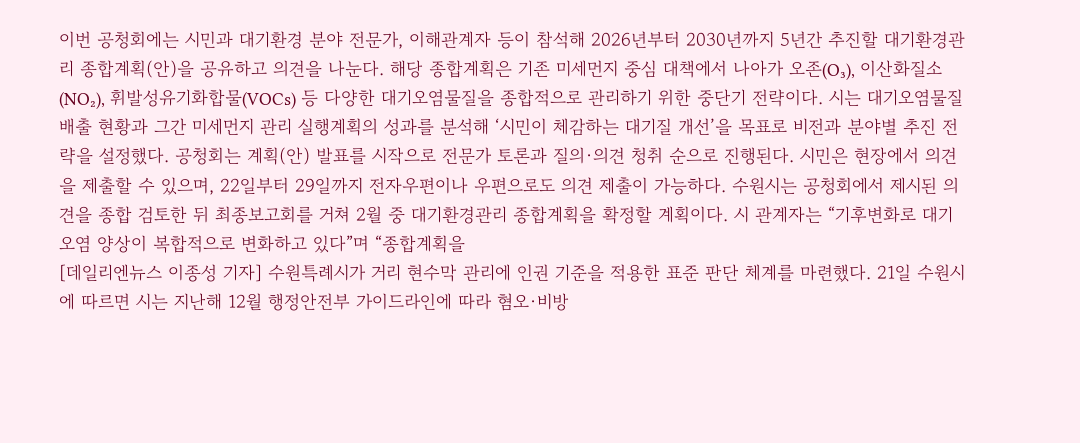이번 공청회에는 시민과 대기환경 분야 전문가, 이해관계자 등이 참석해 2026년부터 2030년까지 5년간 추진할 대기환경관리 종합계획(안)을 공유하고 의견을 나눈다. 해당 종합계획은 기존 미세먼지 중심 대책에서 나아가 오존(O₃), 이산화질소(NO₂), 휘발성유기화합물(VOCs) 등 다양한 대기오염물질을 종합적으로 관리하기 위한 중단기 전략이다. 시는 대기오염물질 배출 현황과 그간 미세먼지 관리 실행계획의 성과를 분석해 ‘시민이 체감하는 대기질 개선’을 목표로 비전과 분야별 추진 전략을 설정했다. 공청회는 계획(안) 발표를 시작으로 전문가 토론과 질의·의견 청취 순으로 진행된다. 시민은 현장에서 의견을 제출할 수 있으며, 22일부터 29일까지 전자우편이나 우편으로도 의견 제출이 가능하다. 수원시는 공청회에서 제시된 의견을 종합 검토한 뒤 최종보고회를 거쳐 2월 중 대기환경관리 종합계획을 확정할 계획이다. 시 관계자는 “기후변화로 대기오염 양상이 복합적으로 변화하고 있다”며 “종합계획을
[데일리엔뉴스 이종성 기자] 수원특례시가 거리 현수막 관리에 인권 기준을 적용한 표준 판단 체계를 마련했다. 21일 수원시에 따르면 시는 지난해 12월 행정안전부 가이드라인에 따라 혐오·비방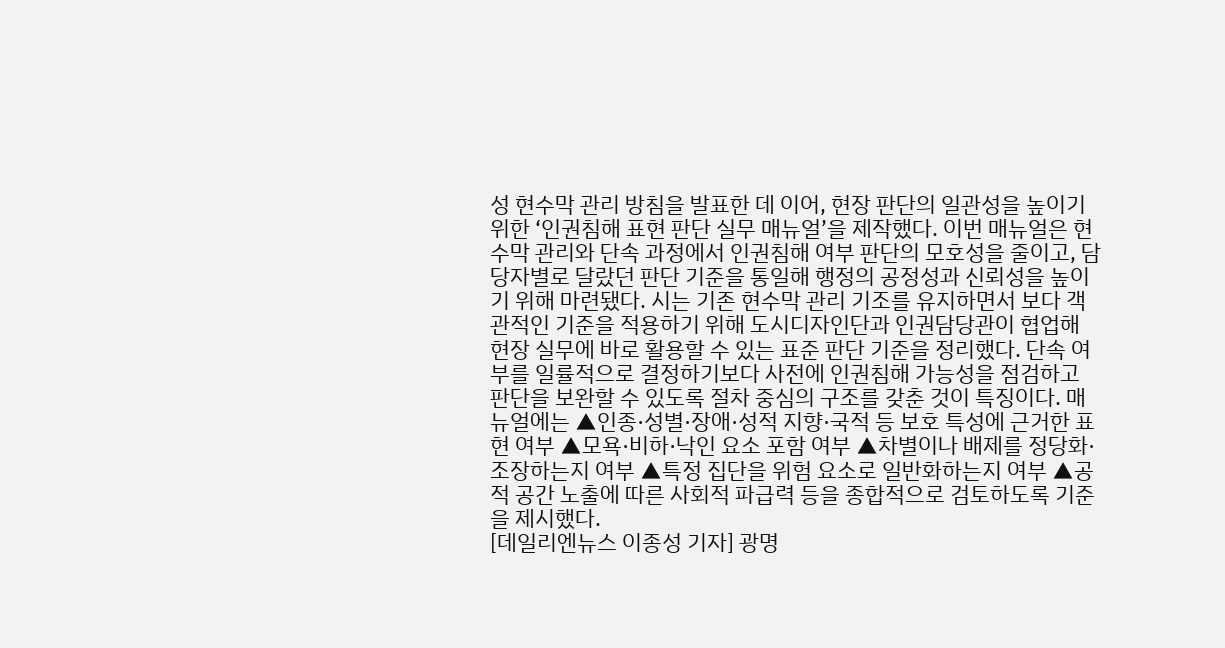성 현수막 관리 방침을 발표한 데 이어, 현장 판단의 일관성을 높이기 위한 ‘인권침해 표현 판단 실무 매뉴얼’을 제작했다. 이번 매뉴얼은 현수막 관리와 단속 과정에서 인권침해 여부 판단의 모호성을 줄이고, 담당자별로 달랐던 판단 기준을 통일해 행정의 공정성과 신뢰성을 높이기 위해 마련됐다. 시는 기존 현수막 관리 기조를 유지하면서 보다 객관적인 기준을 적용하기 위해 도시디자인단과 인권담당관이 협업해 현장 실무에 바로 활용할 수 있는 표준 판단 기준을 정리했다. 단속 여부를 일률적으로 결정하기보다 사전에 인권침해 가능성을 점검하고 판단을 보완할 수 있도록 절차 중심의 구조를 갖춘 것이 특징이다. 매뉴얼에는 ▲인종·성별·장애·성적 지향·국적 등 보호 특성에 근거한 표현 여부 ▲모욕·비하·낙인 요소 포함 여부 ▲차별이나 배제를 정당화·조장하는지 여부 ▲특정 집단을 위험 요소로 일반화하는지 여부 ▲공적 공간 노출에 따른 사회적 파급력 등을 종합적으로 검토하도록 기준을 제시했다.
[데일리엔뉴스 이종성 기자] 광명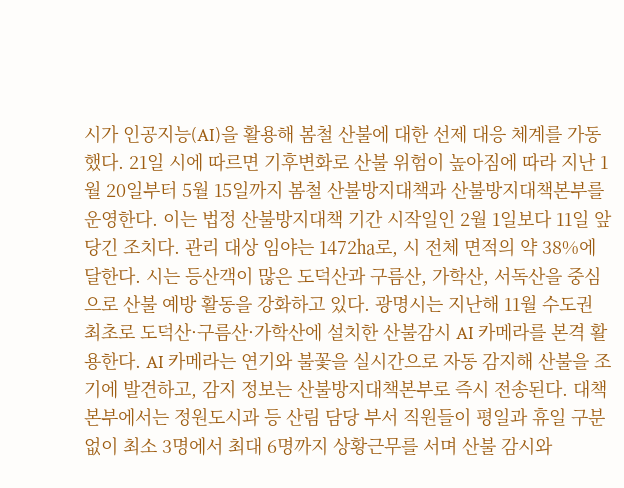시가 인공지능(AI)을 활용해 봄철 산불에 대한 선제 대응 체계를 가동했다. 21일 시에 따르면 기후변화로 산불 위험이 높아짐에 따라 지난 1월 20일부터 5월 15일까지 봄철 산불방지대책과 산불방지대책본부를 운영한다. 이는 법정 산불방지대책 기간 시작일인 2월 1일보다 11일 앞당긴 조치다. 관리 대상 임야는 1472㏊로, 시 전체 면적의 약 38%에 달한다. 시는 등산객이 많은 도덕산과 구름산, 가학산, 서독산을 중심으로 산불 예방 활동을 강화하고 있다. 광명시는 지난해 11월 수도권 최초로 도덕산·구름산·가학산에 설치한 산불감시 AI 카메라를 본격 활용한다. AI 카메라는 연기와 불꽃을 실시간으로 자동 감지해 산불을 조기에 발견하고, 감지 정보는 산불방지대책본부로 즉시 전송된다. 대책본부에서는 정원도시과 등 산림 담당 부서 직원들이 평일과 휴일 구분 없이 최소 3명에서 최대 6명까지 상황근무를 서며 산불 감시와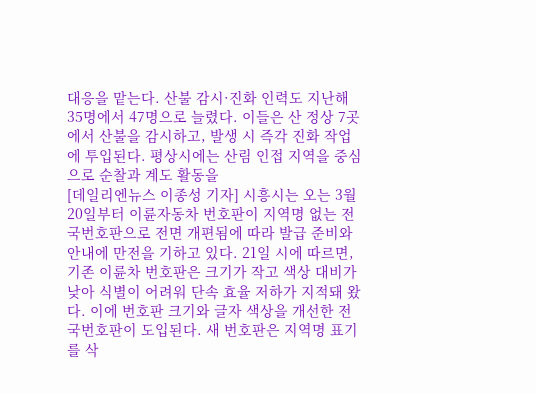대응을 맡는다. 산불 감시·진화 인력도 지난해 35명에서 47명으로 늘렸다. 이들은 산 정상 7곳에서 산불을 감시하고, 발생 시 즉각 진화 작업에 투입된다. 평상시에는 산림 인접 지역을 중심으로 순찰과 계도 활동을
[데일리엔뉴스 이종성 기자] 시흥시는 오는 3월 20일부터 이륜자동차 번호판이 지역명 없는 전국번호판으로 전면 개편됨에 따라 발급 준비와 안내에 만전을 기하고 있다. 21일 시에 따르면, 기존 이륜차 번호판은 크기가 작고 색상 대비가 낮아 식별이 어려워 단속 효율 저하가 지적돼 왔다. 이에 번호판 크기와 글자 색상을 개선한 전국번호판이 도입된다. 새 번호판은 지역명 표기를 삭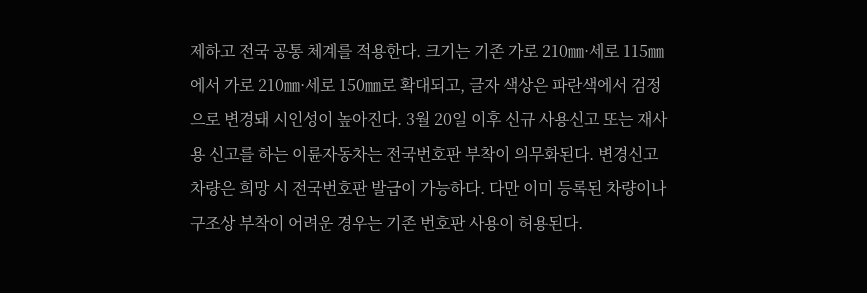제하고 전국 공통 체계를 적용한다. 크기는 기존 가로 210㎜·세로 115㎜에서 가로 210㎜·세로 150㎜로 확대되고, 글자 색상은 파란색에서 검정으로 변경돼 시인성이 높아진다. 3월 20일 이후 신규 사용신고 또는 재사용 신고를 하는 이륜자동차는 전국번호판 부착이 의무화된다. 변경신고 차량은 희망 시 전국번호판 발급이 가능하다. 다만 이미 등록된 차량이나 구조상 부착이 어려운 경우는 기존 번호판 사용이 허용된다.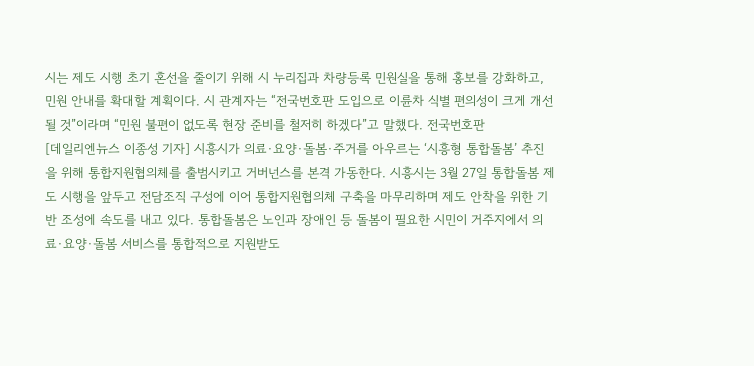시는 제도 시행 초기 혼선을 줄이기 위해 시 누리집과 차량등록 민원실을 통해 홍보를 강화하고, 민원 안내를 확대할 계획이다. 시 관계자는 “전국번호판 도입으로 이륜차 식별 편의성이 크게 개선될 것”이라며 “민원 불편이 없도록 현장 준비를 철저히 하겠다”고 말했다. 전국번호판
[데일리엔뉴스 이종성 기자] 시흥시가 의료·요양·돌봄·주거를 아우르는 ‘시흥형 통합돌봄’ 추진을 위해 통합지원협의체를 출범시키고 거버넌스를 본격 가동한다. 시흥시는 3월 27일 통합돌봄 제도 시행을 앞두고 전담조직 구성에 이어 통합지원협의체 구축을 마무리하며 제도 안착을 위한 기반 조성에 속도를 내고 있다. 통합돌봄은 노인과 장애인 등 돌봄이 필요한 시민이 거주지에서 의료·요양·돌봄 서비스를 통합적으로 지원받도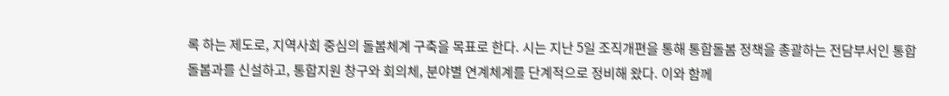록 하는 제도로, 지역사회 중심의 돌봄체계 구축을 목표로 한다. 시는 지난 5일 조직개편을 통해 통합돌봄 정책을 총괄하는 전담부서인 통합돌봄과를 신설하고, 통합지원 창구와 회의체, 분야별 연계체계를 단계적으로 정비해 왔다. 이와 함께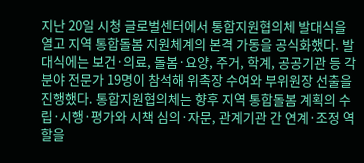지난 20일 시청 글로벌센터에서 통합지원협의체 발대식을 열고 지역 통합돌봄 지원체계의 본격 가동을 공식화했다. 발대식에는 보건·의료, 돌봄·요양, 주거, 학계, 공공기관 등 각 분야 전문가 19명이 참석해 위촉장 수여와 부위원장 선출을 진행했다. 통합지원협의체는 향후 지역 통합돌봄 계획의 수립·시행·평가와 시책 심의·자문, 관계기관 간 연계·조정 역할을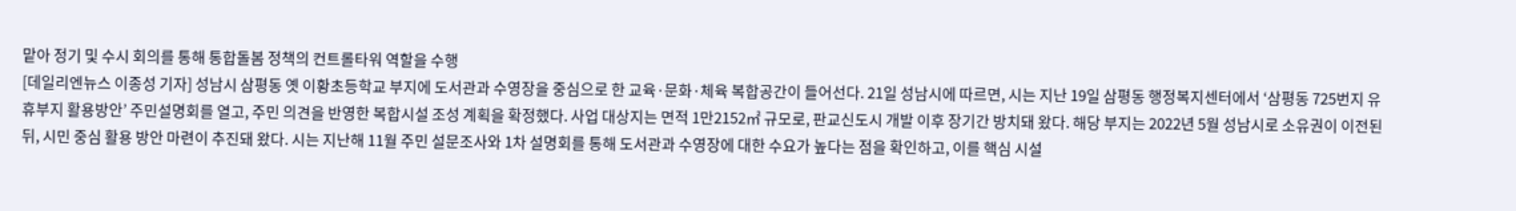맡아 정기 및 수시 회의를 통해 통합돌봄 정책의 컨트롤타워 역할을 수행
[데일리엔뉴스 이종성 기자] 성남시 삼평동 옛 이황초등학교 부지에 도서관과 수영장을 중심으로 한 교육·문화·체육 복합공간이 들어선다. 21일 성남시에 따르면, 시는 지난 19일 삼평동 행정복지센터에서 ‘삼평동 725번지 유휴부지 활용방안’ 주민설명회를 열고, 주민 의견을 반영한 복합시설 조성 계획을 확정했다. 사업 대상지는 면적 1만2152㎡ 규모로, 판교신도시 개발 이후 장기간 방치돼 왔다. 해당 부지는 2022년 5월 성남시로 소유권이 이전된 뒤, 시민 중심 활용 방안 마련이 추진돼 왔다. 시는 지난해 11월 주민 설문조사와 1차 설명회를 통해 도서관과 수영장에 대한 수요가 높다는 점을 확인하고, 이를 핵심 시설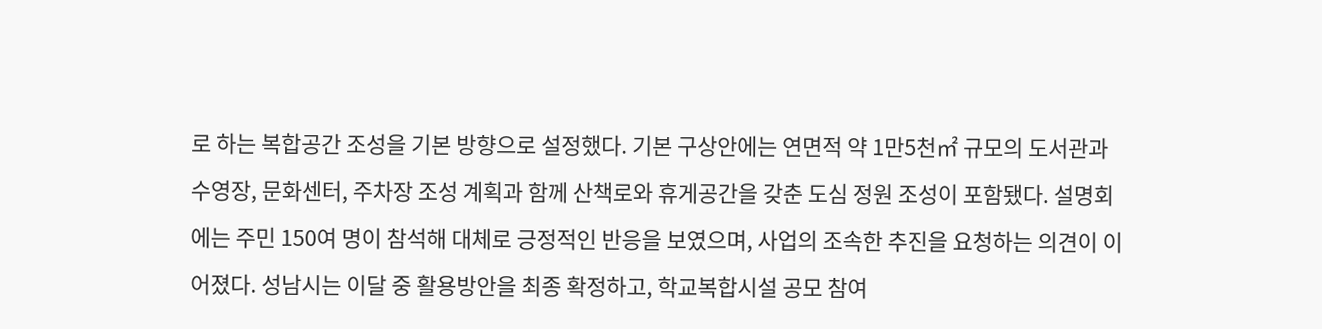로 하는 복합공간 조성을 기본 방향으로 설정했다. 기본 구상안에는 연면적 약 1만5천㎡ 규모의 도서관과 수영장, 문화센터, 주차장 조성 계획과 함께 산책로와 휴게공간을 갖춘 도심 정원 조성이 포함됐다. 설명회에는 주민 150여 명이 참석해 대체로 긍정적인 반응을 보였으며, 사업의 조속한 추진을 요청하는 의견이 이어졌다. 성남시는 이달 중 활용방안을 최종 확정하고, 학교복합시설 공모 참여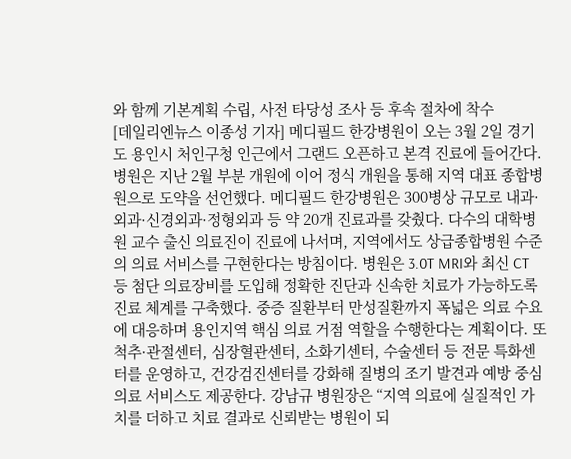와 함께 기본계획 수립, 사전 타당성 조사 등 후속 절차에 착수
[데일리엔뉴스 이종성 기자] 메디필드 한강병원이 오는 3월 2일 경기도 용인시 처인구청 인근에서 그랜드 오픈하고 본격 진료에 들어간다. 병원은 지난 2월 부분 개원에 이어 정식 개원을 통해 지역 대표 종합병원으로 도약을 선언했다. 메디필드 한강병원은 300병상 규모로 내과·외과·신경외과·정형외과 등 약 20개 진료과를 갖췄다. 다수의 대학병원 교수 출신 의료진이 진료에 나서며, 지역에서도 상급종합병원 수준의 의료 서비스를 구현한다는 방침이다. 병원은 3.0T MRI와 최신 CT 등 첨단 의료장비를 도입해 정확한 진단과 신속한 치료가 가능하도록 진료 체계를 구축했다. 중증 질환부터 만성질환까지 폭넓은 의료 수요에 대응하며 용인지역 핵심 의료 거점 역할을 수행한다는 계획이다. 또 척추·관절센터, 심장혈관센터, 소화기센터, 수술센터 등 전문 특화센터를 운영하고, 건강검진센터를 강화해 질병의 조기 발견과 예방 중심 의료 서비스도 제공한다. 강남규 병원장은 “지역 의료에 실질적인 가치를 더하고 치료 결과로 신뢰받는 병원이 되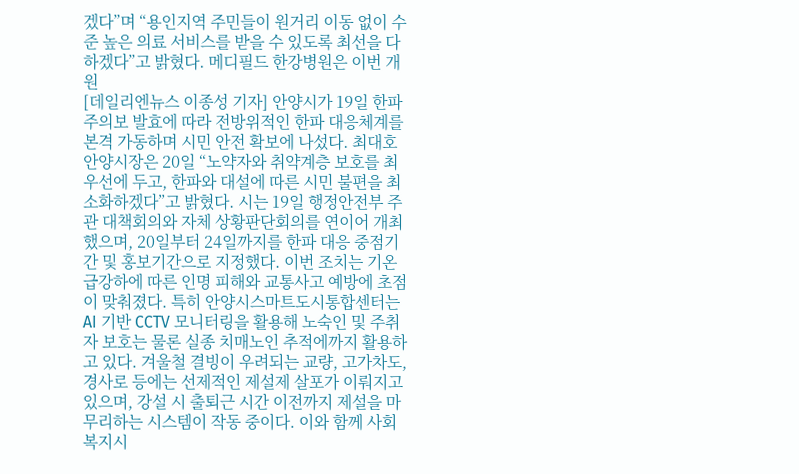겠다”며 “용인지역 주민들이 원거리 이동 없이 수준 높은 의료 서비스를 받을 수 있도록 최선을 다하겠다”고 밝혔다. 메디필드 한강병원은 이번 개원
[데일리엔뉴스 이종성 기자] 안양시가 19일 한파주의보 발효에 따라 전방위적인 한파 대응체계를 본격 가동하며 시민 안전 확보에 나섰다. 최대호 안양시장은 20일 “노약자와 취약계층 보호를 최우선에 두고, 한파와 대설에 따른 시민 불편을 최소화하겠다”고 밝혔다. 시는 19일 행정안전부 주관 대책회의와 자체 상황판단회의를 연이어 개최했으며, 20일부터 24일까지를 한파 대응 중점기간 및 홍보기간으로 지정했다. 이번 조치는 기온 급강하에 따른 인명 피해와 교통사고 예방에 초점이 맞춰졌다. 특히 안양시스마트도시통합센터는 AI 기반 CCTV 모니터링을 활용해 노숙인 및 주취자 보호는 물론 실종 치매노인 추적에까지 활용하고 있다. 겨울철 결빙이 우려되는 교량, 고가차도, 경사로 등에는 선제적인 제설제 살포가 이뤄지고 있으며, 강설 시 출퇴근 시간 이전까지 제설을 마무리하는 시스템이 작동 중이다. 이와 함께 사회복지시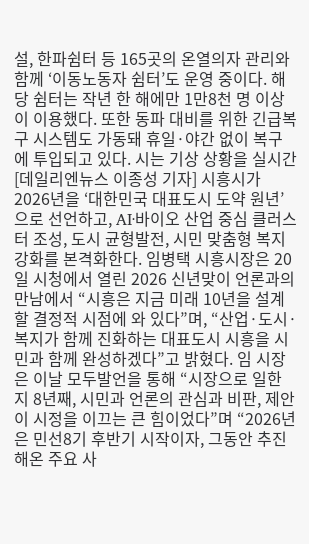설, 한파쉼터 등 165곳의 온열의자 관리와 함께 ‘이동노동자 쉼터’도 운영 중이다. 해당 쉼터는 작년 한 해에만 1만8천 명 이상이 이용했다. 또한 동파 대비를 위한 긴급복구 시스템도 가동돼 휴일·야간 없이 복구에 투입되고 있다. 시는 기상 상황을 실시간
[데일리엔뉴스 이종성 기자] 시흥시가 2026년을 ‘대한민국 대표도시 도약 원년’으로 선언하고, AI·바이오 산업 중심 클러스터 조성, 도시 균형발전, 시민 맞춤형 복지 강화를 본격화한다. 임병택 시흥시장은 20일 시청에서 열린 2026 신년맞이 언론과의 만남에서 “시흥은 지금 미래 10년을 설계할 결정적 시점에 와 있다”며, “산업·도시·복지가 함께 진화하는 대표도시 시흥을 시민과 함께 완성하겠다”고 밝혔다. 임 시장은 이날 모두발언을 통해 “시장으로 일한 지 8년째, 시민과 언론의 관심과 비판, 제안이 시정을 이끄는 큰 힘이었다”며 “2026년은 민선8기 후반기 시작이자, 그동안 추진해온 주요 사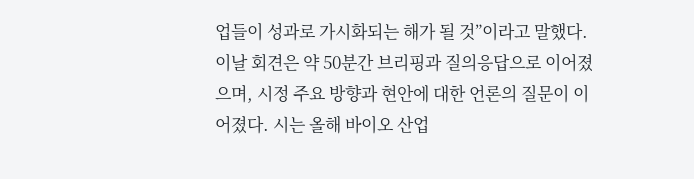업들이 성과로 가시화되는 해가 될 것”이라고 말했다. 이날 회견은 약 50분간 브리핑과 질의응답으로 이어졌으며, 시정 주요 방향과 현안에 대한 언론의 질문이 이어졌다. 시는 올해 바이오 산업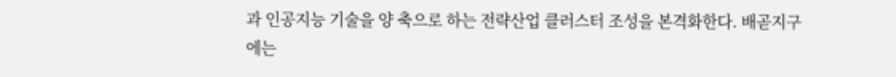과 인공지능 기술을 양 축으로 하는 전략산업 클러스터 조성을 본격화한다. 배곧지구에는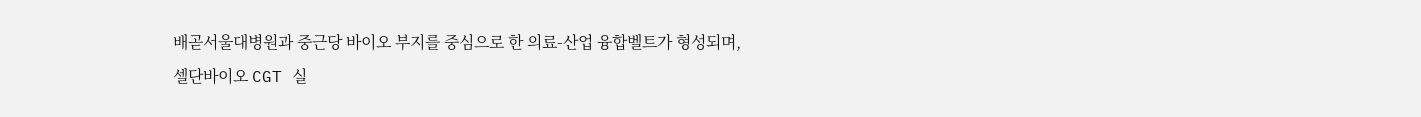배곧서울대병원과 중근당 바이오 부지를 중심으로 한 의료-산업 융합벨트가 형성되며, 셀단바이오 CGT 실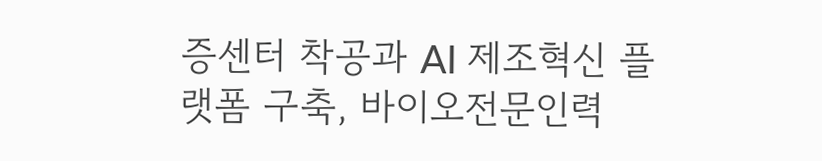증센터 착공과 AI 제조혁신 플랫폼 구축, 바이오전문인력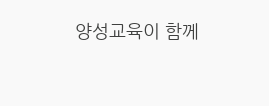양성교육이 함께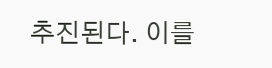추진된다. 이를